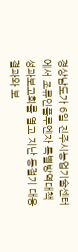경상남도가 6일 진주시농업기술센터에서 조류인플루엔자 특별방역대책 성과보고회를 열고 지난 동절기 대응 결과와 보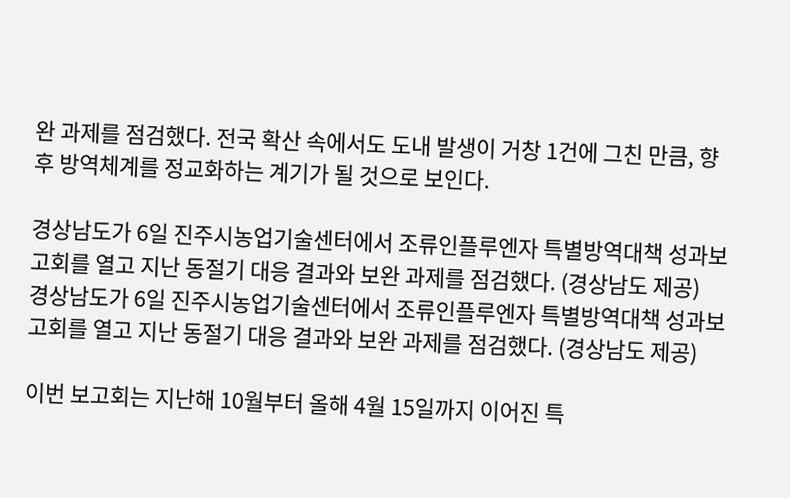완 과제를 점검했다. 전국 확산 속에서도 도내 발생이 거창 1건에 그친 만큼, 향후 방역체계를 정교화하는 계기가 될 것으로 보인다.

경상남도가 6일 진주시농업기술센터에서 조류인플루엔자 특별방역대책 성과보고회를 열고 지난 동절기 대응 결과와 보완 과제를 점검했다. (경상남도 제공)
경상남도가 6일 진주시농업기술센터에서 조류인플루엔자 특별방역대책 성과보고회를 열고 지난 동절기 대응 결과와 보완 과제를 점검했다. (경상남도 제공)

이번 보고회는 지난해 10월부터 올해 4월 15일까지 이어진 특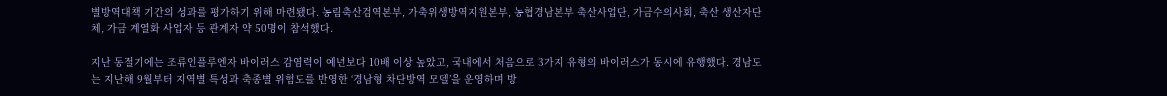별방역대책 기간의 성과를 평가하기 위해 마련됐다. 농림축산검역본부, 가축위생방역지원본부, 농협경남본부 축산사업단, 가금수의사회, 축산 생산자단체, 가금 계열화 사업자 등 관계자 약 50명이 참석했다.

지난 동절기에는 조류인플루엔자 바이러스 감염력이 예년보다 10배 이상 높았고, 국내에서 처음으로 3가지 유형의 바이러스가 동시에 유행했다. 경남도는 지난해 9월부터 지역별 특성과 축종별 위험도를 반영한 ‘경남형 차단방역 모델’을 운영하며 방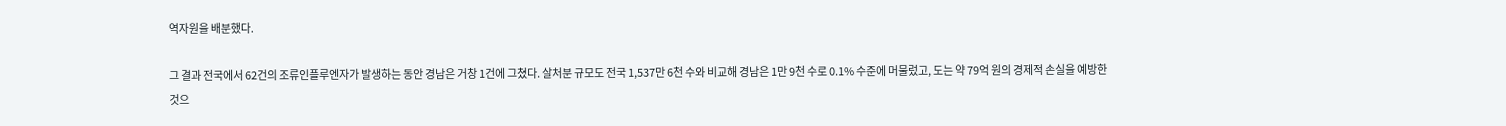역자원을 배분했다.

그 결과 전국에서 62건의 조류인플루엔자가 발생하는 동안 경남은 거창 1건에 그쳤다. 살처분 규모도 전국 1,537만 6천 수와 비교해 경남은 1만 9천 수로 0.1% 수준에 머물렀고, 도는 약 79억 원의 경제적 손실을 예방한 것으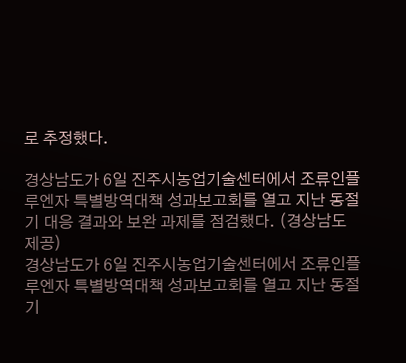로 추정했다.

경상남도가 6일 진주시농업기술센터에서 조류인플루엔자 특별방역대책 성과보고회를 열고 지난 동절기 대응 결과와 보완 과제를 점검했다. (경상남도 제공)
경상남도가 6일 진주시농업기술센터에서 조류인플루엔자 특별방역대책 성과보고회를 열고 지난 동절기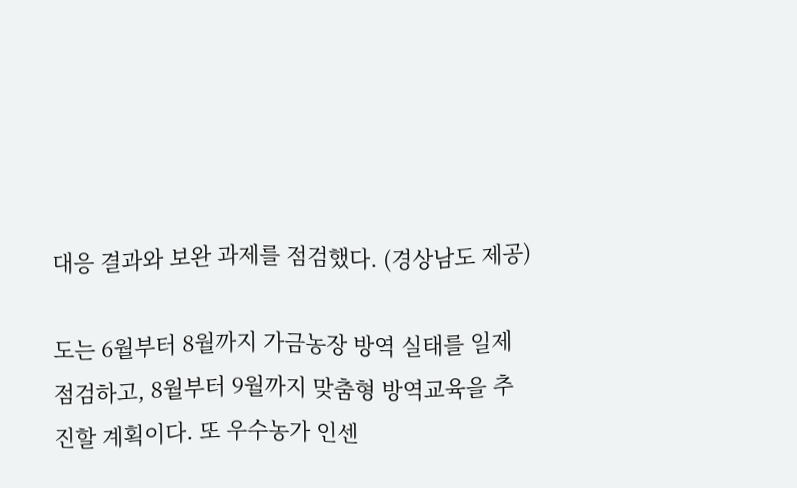대응 결과와 보완 과제를 점검했다. (경상남도 제공)

도는 6월부터 8월까지 가금농장 방역 실태를 일제 점검하고, 8월부터 9월까지 맞춤형 방역교육을 추진할 계획이다. 또 우수농가 인센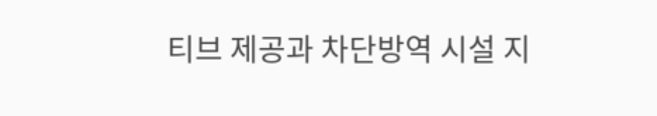티브 제공과 차단방역 시설 지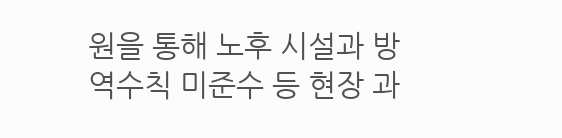원을 통해 노후 시설과 방역수칙 미준수 등 현장 과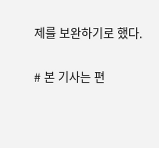제를 보완하기로 했다.

# 본 기사는 편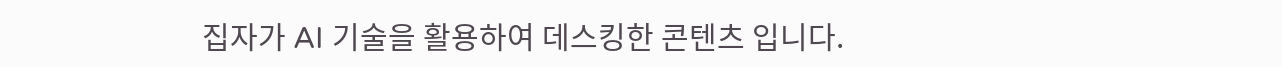집자가 AI 기술을 활용하여 데스킹한 콘텐츠 입니다.